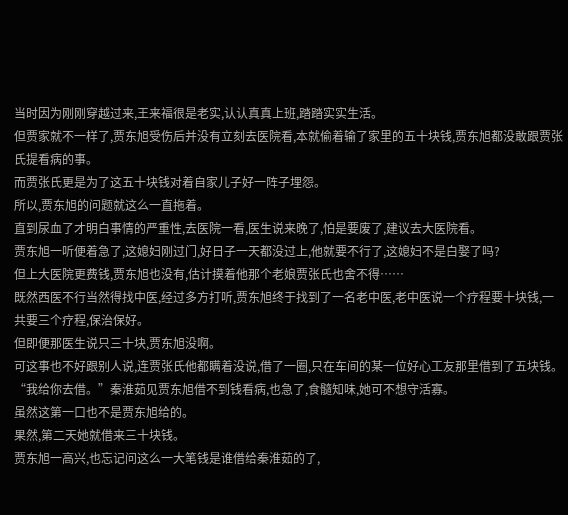当时因为刚刚穿越过来,王来福很是老实,认认真真上班,踏踏实实生活。
但贾家就不一样了,贾东旭受伤后并没有立刻去医院看,本就偷着输了家里的五十块钱,贾东旭都没敢跟贾张氏提看病的事。
而贾张氏更是为了这五十块钱对着自家儿子好一阵子埋怨。
所以,贾东旭的问题就这么一直拖着。
直到尿血了才明白事情的严重性,去医院一看,医生说来晚了,怕是要废了,建议去大医院看。
贾东旭一听便着急了,这媳妇刚过门,好日子一天都没过上,他就要不行了,这媳妇不是白娶了吗?
但上大医院更费钱,贾东旭也没有,估计摸着他那个老娘贾张氏也舍不得……
既然西医不行当然得找中医,经过多方打听,贾东旭终于找到了一名老中医,老中医说一个疗程要十块钱,一共要三个疗程,保治保好。
但即便那医生说只三十块,贾东旭没啊。
可这事也不好跟别人说,连贾张氏他都瞒着没说,借了一圈,只在车间的某一位好心工友那里借到了五块钱。
“我给你去借。”秦淮茹见贾东旭借不到钱看病,也急了,食髓知味,她可不想守活寡。
虽然这第一口也不是贾东旭给的。
果然,第二天她就借来三十块钱。
贾东旭一高兴,也忘记问这么一大笔钱是谁借给秦淮茹的了,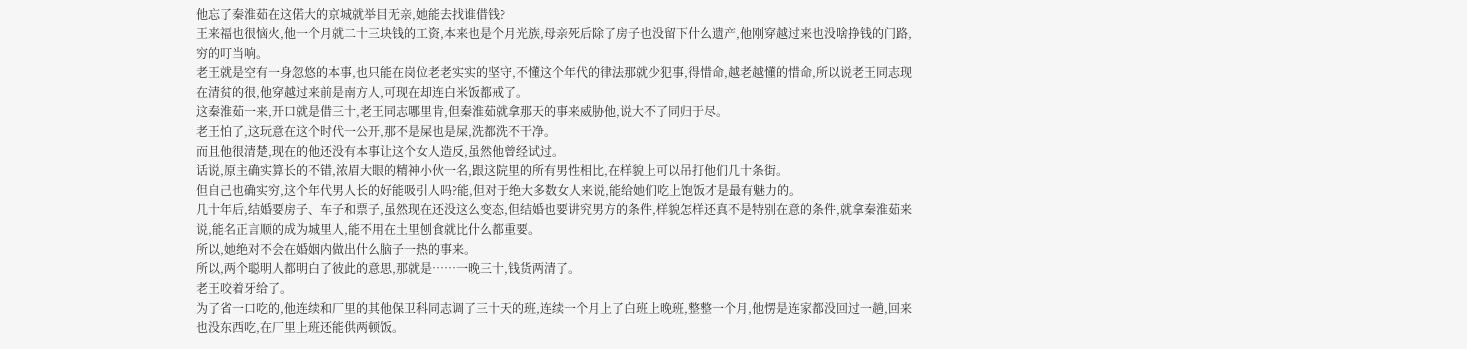他忘了秦淮茹在这偌大的京城就举目无亲,她能去找谁借钱?
王来福也很恼火,他一个月就二十三块钱的工资,本来也是个月光族,母亲死后除了房子也没留下什么遗产,他刚穿越过来也没啥挣钱的门路,穷的叮当响。
老王就是空有一身忽悠的本事,也只能在岗位老老实实的坚守,不懂这个年代的律法那就少犯事,得惜命,越老越懂的惜命,所以说老王同志现在清贫的很,他穿越过来前是南方人,可现在却连白米饭都戒了。
这秦淮茹一来,开口就是借三十,老王同志哪里肯,但秦淮茹就拿那天的事来威胁他,说大不了同归于尽。
老王怕了,这玩意在这个时代一公开,那不是屎也是屎,洗都洗不干净。
而且他很清楚,现在的他还没有本事让这个女人造反,虽然他曾经试过。
话说,原主确实算长的不错,浓眉大眼的精神小伙一名,跟这院里的所有男性相比,在样貌上可以吊打他们几十条街。
但自己也确实穷,这个年代男人长的好能吸引人吗?能,但对于绝大多数女人来说,能给她们吃上饱饭才是最有魅力的。
几十年后,结婚要房子、车子和票子,虽然现在还没这么变态,但结婚也要讲究男方的条件,样貌怎样还真不是特别在意的条件,就拿秦淮茹来说,能名正言顺的成为城里人,能不用在土里刨食就比什么都重要。
所以,她绝对不会在婚姻内做出什么脑子一热的事来。
所以,两个聪明人都明白了彼此的意思,那就是……一晚三十,钱货两清了。
老王咬着牙给了。
为了省一口吃的,他连续和厂里的其他保卫科同志调了三十天的班,连续一个月上了白班上晚班,整整一个月,他愣是连家都没回过一趟,回来也没东西吃,在厂里上班还能供两顿饭。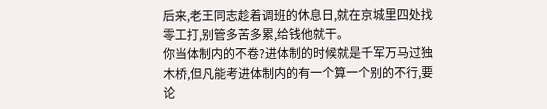后来,老王同志趁着调班的休息日,就在京城里四处找零工打,别管多苦多累,给钱他就干。
你当体制内的不卷?进体制的时候就是千军万马过独木桥,但凡能考进体制内的有一个算一个别的不行,要论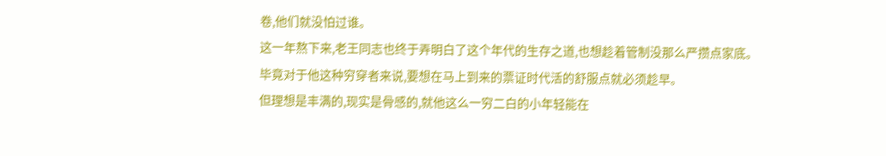卷,他们就没怕过谁。
这一年熬下来,老王同志也终于弄明白了这个年代的生存之道,也想趁着管制没那么严攒点家底。
毕竟对于他这种穷穿者来说,要想在马上到来的票证时代活的舒服点就必须趁早。
但理想是丰满的,现实是骨感的,就他这么一穷二白的小年轻能在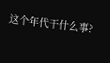这个年代干什么事?